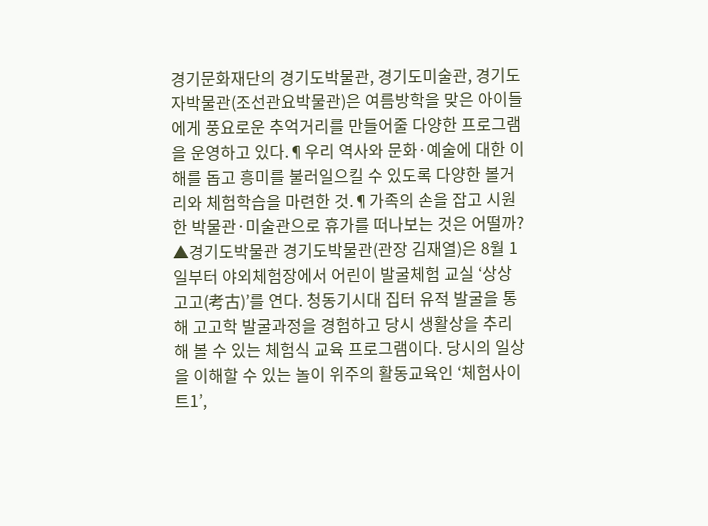경기문화재단의 경기도박물관, 경기도미술관, 경기도자박물관(조선관요박물관)은 여름방학을 맞은 아이들에게 풍요로운 추억거리를 만들어줄 다양한 프로그램을 운영하고 있다.¶우리 역사와 문화·예술에 대한 이해를 돕고 흥미를 불러일으킬 수 있도록 다양한 볼거리와 체험학습을 마련한 것.¶가족의 손을 잡고 시원한 박물관·미술관으로 휴가를 떠나보는 것은 어떨까? ▲경기도박물관 경기도박물관(관장 김재열)은 8월 1일부터 야외체험장에서 어린이 발굴체험 교실 ‘상상고고(考古)’를 연다. 청동기시대 집터 유적 발굴을 통해 고고학 발굴과정을 경험하고 당시 생활상을 추리해 볼 수 있는 체험식 교육 프로그램이다. 당시의 일상을 이해할 수 있는 놀이 위주의 활동교육인 ‘체험사이트1’,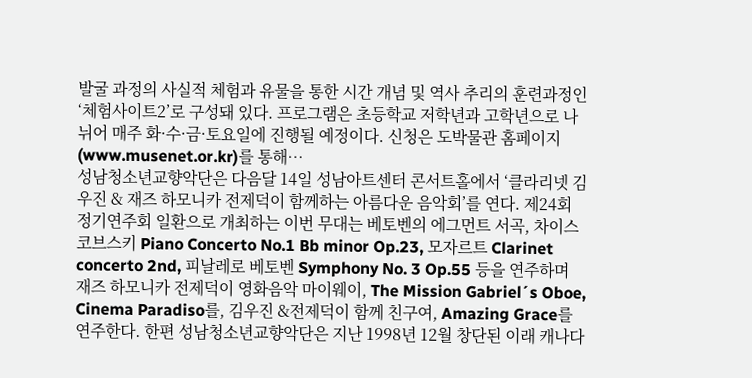발굴 과정의 사실적 체험과 유물을 통한 시간 개념 및 역사 추리의 훈련과정인 ‘체험사이트2’로 구성돼 있다. 프로그램은 초등학교 저학년과 고학년으로 나뉘어 매주 화·수·금·토요일에 진행될 예정이다. 신청은 도박물관 홈페이지(www.musenet.or.kr)를 통해…
성남청소년교향악단은 다음달 14일 성남아트센터 콘서트홀에서 ‘클라리넷 김우진 & 재즈 하모니카 전제덕이 함께하는 아름다운 음악회’를 연다. 제24회 정기연주회 일환으로 개최하는 이번 무대는 베토벤의 에그먼트 서곡, 차이스코브스키 Piano Concerto No.1 Bb minor Op.23, 모자르트 Clarinet concerto 2nd, 피날레로 베토벤 Symphony No. 3 Op.55 등을 연주하며 재즈 하모니카 전제덕이 영화음악 마이웨이, The Mission Gabriel´s Oboe, Cinema Paradiso를, 김우진 &전제덕이 함께 친구여, Amazing Grace를 연주한다. 한편 성남청소년교향악단은 지난 1998년 12월 창단된 이래 캐나다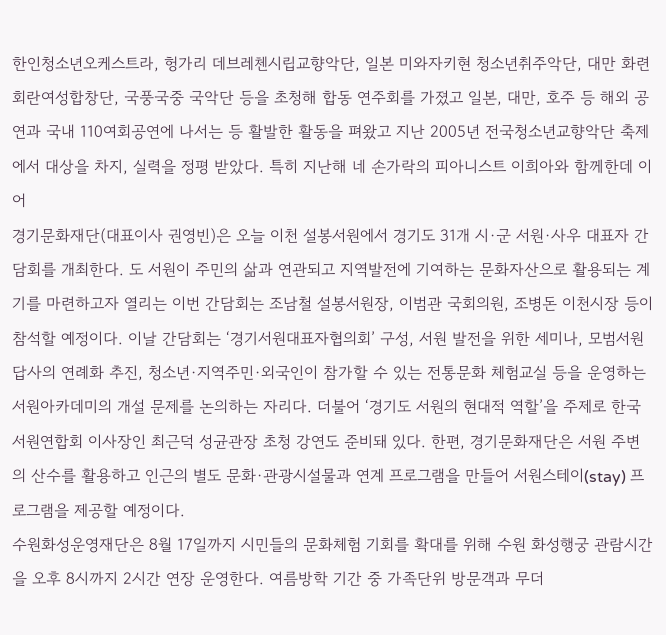한인청소년오케스트라, 헝가리 데브레첸시립교향악단, 일본 미와자키현 청소년취주악단, 대만 화련 회란여성합창단, 국풍국중 국악단 등을 초청해 합동 연주회를 가졌고 일본, 대만, 호주 등 해외 공연과 국내 110여회공연에 나서는 등 활발한 활동을 펴왔고 지난 2005년 전국청소년교향악단 축제에서 대상을 차지, 실력을 정평 받았다. 특히 지난해 네 손가락의 피아니스트 이희아와 함께한데 이어
경기문화재단(대표이사 권영빈)은 오늘 이천 설봉서원에서 경기도 31개 시·군 서원·사우 대표자 간담회를 개최한다. 도 서원이 주민의 삶과 연관되고 지역발전에 기여하는 문화자산으로 활용되는 계기를 마련하고자 열리는 이번 간담회는 조남철 설봉서원장, 이범관 국회의원, 조병돈 이천시장 등이 참석할 예정이다. 이날 간담회는 ‘경기서원대표자협의회’ 구성, 서원 발전을 위한 세미나, 모범서원답사의 연례화 추진, 청소년·지역주민·외국인이 참가할 수 있는 전통문화 체험교실 등을 운영하는 서원아카데미의 개설 문제를 논의하는 자리다. 더불어 ‘경기도 서원의 현대적 역할’을 주제로 한국서원연합회 이사장인 최근덕 성균관장 초청 강연도 준비돼 있다. 한편, 경기문화재단은 서원 주변의 산수를 활용하고 인근의 별도 문화·관광시설물과 연계 프로그램을 만들어 서원스테이(stay) 프로그램을 제공할 예정이다.
수원화성운영재단은 8월 17일까지 시민들의 문화체험 기회를 확대를 위해 수원 화성행궁 관람시간을 오후 8시까지 2시간 연장 운영한다. 여름방학 기간 중 가족단위 방문객과 무더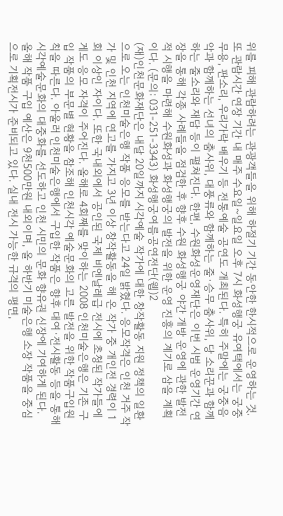위를 피해 관람하려는 관광객들을 위해 하절기 기간 동안한 한시적으로 운영하는 것. 또 관람시간 연장 기간 내 매주 수요일~일요일 오후 7시 화성행궁 유여택에서는 궁중무용, 판소리, 우리가락 배우기 등 전통예술 공연도 개최된다. 특히 주말에는 궁중음악과 함께하는 선녀의 춤사위, 대풍류와 함께하는 줄·승무 춤사위, 당 소리꾼과 함께하는 줄소리와 재담 등이 펼쳐진다. 한편, 수원화성운영재단은 이번 시범 운영기간 연장을 통해 각종 사례들을 점검한 후 향후 수원 화성행궁 야간 개방 운영에 관한 발전적 시행을 마련해 수원화성과 화성행궁의 발전을 위한 운영 진흥의 계기로 삼을 계획이다. (문의: 031-251-3343) 화성행궁여름공연전단(웹)2
(재)인천문화재단은 내달 20일까지 시각예술 작가에 대한 창작활동 지원 정책의 일환으로 오는 인천미술은행 작품 응모를 받는다고 24일 밝혔다. 응모작격은 인천 거주 작가 및 인천 지역에 연고를 가지고 3년 이상 창작활동을 해 온 작가 중 개인전 경력이 1회 이상인 자이다. 또한 국내외에서 공인된 국제 비엔날레급 전시에 초청된 작가들에게도 응모 자격이 주어진다. 올해로 4회째를 맞이하는 2008 인천미술은행은 기존 구입 작품의 부문별 현황을 참조해 인천시각 예술문화의 고른 발전을 위한 작품구입원칙을 따른다. 아울러 인천미술은행에서 구입한 작품은 향후 대여·전시활동 등을 통해 시각예술문화의 대중화를 선도하고 인천 시민의 문화 향유권 신장에 기여하게 된다. 올해 작품 구입 예산은 9천500만원 내외이며, 올 하반기 미술은행 소장 작품을 중심으로 기획전시가 준비되고 있다. 실내 전시 가능한 규격의 평면,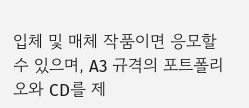입체 및 매체 작품이면 응모할 수 있으며, A3 규격의 포트폴리오와 CD를 제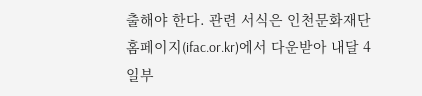출해야 한다. 관련 서식은 인천문화재단 홈페이지(ifac.or.kr)에서 다운받아 내달 4일부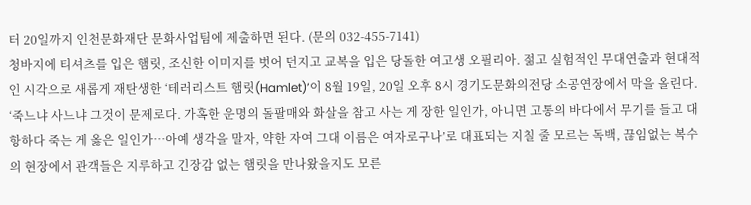터 20일까지 인천문화재단 문화사업팀에 제출하면 된다. (문의 032-455-7141)
청바지에 티셔츠를 입은 햄릿, 조신한 이미지를 벗어 던지고 교복을 입은 당돌한 여고생 오필리아. 젊고 실험적인 무대연출과 현대적인 시각으로 새롭게 재탄생한 ‘테러리스트 햄릿(Hamlet)’이 8월 19일, 20일 오후 8시 경기도문화의전당 소공연장에서 막을 올린다. ‘죽느냐 사느냐 그것이 문제로다. 가혹한 운명의 돌팔매와 화살을 참고 사는 게 장한 일인가, 아니면 고통의 바다에서 무기를 들고 대항하다 죽는 게 옳은 일인가…아예 생각을 말자, 약한 자여 그대 이름은 여자로구나’로 대표되는 지칠 줄 모르는 독백, 끊임없는 복수의 현장에서 관객들은 지루하고 긴장감 없는 햄릿을 만나왔을지도 모른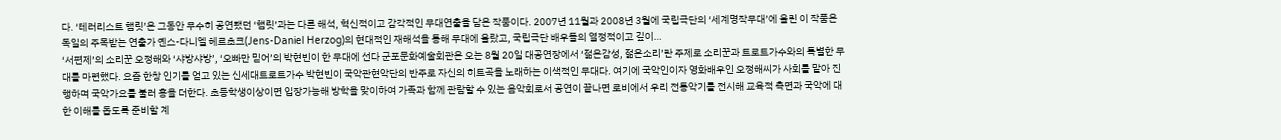다. ‘테러리스트 햄릿’은 그동안 무수히 공연됐던 ‘햄릿’과는 다른 해석, 혁신적이고 감각적인 무대연출을 담은 작품이다. 2007년 11월과 2008년 3월에 국립극단의 ‘세계명작무대’에 올린 이 작품은 독일의 주목받는 연출가 옌스-다니엘 헤르초크(Jens-Daniel Herzog)의 현대적인 재해석을 통해 무대에 올랐고, 국립극단 배우들의 열정적이고 깊이…
‘서편제’의 소리꾼 오정해와 ‘샤방샤방’, ‘오빠만 믿어’의 박현빈이 한 무대에 선다 군포문화예술회관은 오는 8월 20일 대공연장에서 ‘젊은감성, 젊은소리’란 주제로 소리꾼과 트로트가수와의 특별한 무대를 마련했다. 요즘 한창 인기를 얻고 있는 신세대트로트가수 박현빈이 국악관현악단의 반주로 자신의 히트곡을 노래하는 이색적인 무대다. 여기에 국악인이자 영화배우인 오정해씨가 사회를 맡아 진행하며 국악가요를 불러 흥을 더한다. 초등학생이상이면 입장가능해 방학을 맞이하여 가족과 함께 관람할 수 있는 음악회로서 공연이 끝나면 로비에서 우리 전통악기를 전시해 교육적 측면과 국악에 대한 이해를 돕도록 준비할 계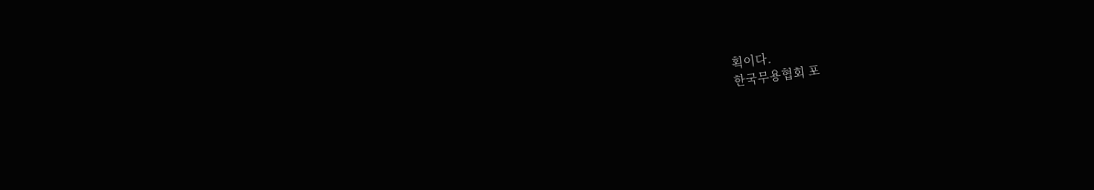획이다.
한국무용협회 포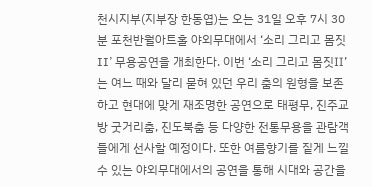천시지부(지부장 한동엽)는 오는 31일 오후 7시 30분 포천반월아트홀 야외무대에서 ‘소리 그리고 몸짓 II’ 무용공연을 개최한다. 이번 ‘소리 그리고 몸짓Ⅱ’는 여느 때와 달리 묻혀 있던 우리 춤의 원형을 보존하고 현대에 맞게 재조명한 공연으로 태평무, 진주교방 굿거리춤, 진도북춤 등 다양한 전통무용을 관람객들에게 선사할 예정이다. 또한 여름향기를 짙게 느낄 수 있는 야외무대에서의 공연을 통해 시대와 공간을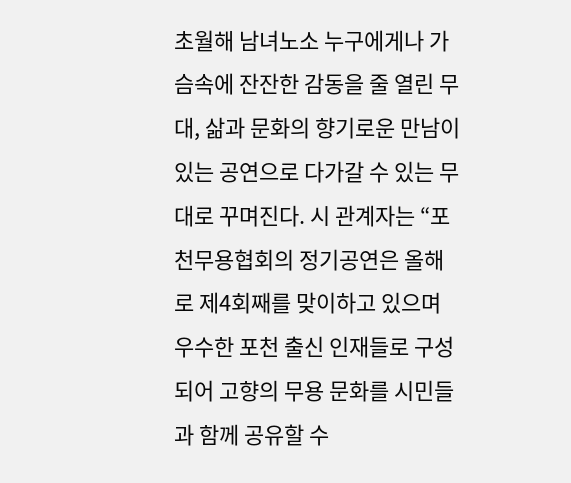초월해 남녀노소 누구에게나 가슴속에 잔잔한 감동을 줄 열린 무대, 삶과 문화의 향기로운 만남이 있는 공연으로 다가갈 수 있는 무대로 꾸며진다. 시 관계자는 “포천무용협회의 정기공연은 올해로 제4회째를 맞이하고 있으며 우수한 포천 출신 인재들로 구성되어 고향의 무용 문화를 시민들과 함께 공유할 수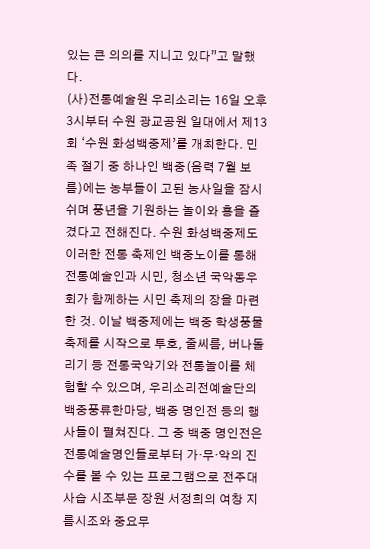있는 큰 의의를 지니고 있다”고 말했다.
(사)전통예술원 우리소리는 16일 오후 3시부터 수원 광교공원 일대에서 제13회 ‘수원 화성백중제’를 개최한다. 민족 절기 중 하나인 백중(음력 7월 보름)에는 농부들이 고된 농사일을 잠시 쉬며 풍년을 기원하는 놀이와 흥을 즐겼다고 전해진다. 수원 화성백중제도 이러한 전통 축제인 백중노이를 통해 전통예술인과 시민, 청소년 국악동우회가 함께하는 시민 축제의 장을 마련한 것. 이날 백중제에는 백중 학생풍물축제를 시작으로 투호, 줄씨름, 버나돌리기 등 전통국악기와 전통놀이를 체험할 수 있으며, 우리소리전예술단의 백중풍류한마당, 백중 명인전 등의 행사들이 펼쳐진다. 그 중 백중 명인전은 전통예술명인들로부터 가·무·악의 진수를 볼 수 있는 프로그램으로 전주대사습 시조부문 장원 서정희의 여창 지름시조와 중요무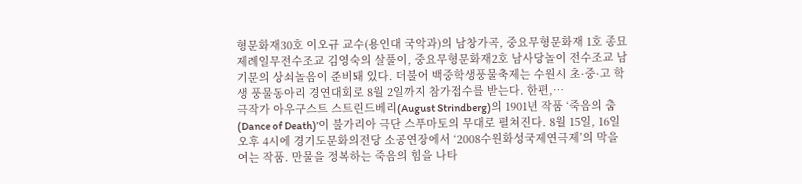형문화재30호 이오규 교수(용인대 국악과)의 남창가곡, 중요무형문화재 1호 종묘제례일무전수조교 김영숙의 살풀이, 중요무형문화재2호 남사당놀이 전수조교 남기문의 상쇠놀음이 준비돼 있다. 더불어 백중학생풍물축제는 수원시 초·중·고 학생 풍물동아리 경연대회로 8월 2일까지 참가접수를 받는다. 한편,…
극작가 아우구스트 스트린드베리(August Strindberg)의 1901년 작품 ‘죽음의 춤(Dance of Death)’이 불가리아 극단 스푸마토의 무대로 펼쳐진다. 8월 15일, 16일 오후 4시에 경기도문화의전당 소공연장에서 ‘2008수원화성국제연극제’의 막을 여는 작품. 만물을 정복하는 죽음의 힘을 나타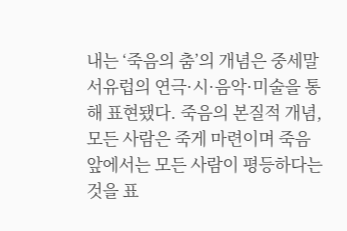내는 ‘죽음의 춤’의 개념은 중세말 서유럽의 연극·시·음악·미술을 통해 표현됐다. 죽음의 본질적 개념, 모든 사람은 죽게 마련이며 죽음 앞에서는 모든 사람이 평등하다는 것을 표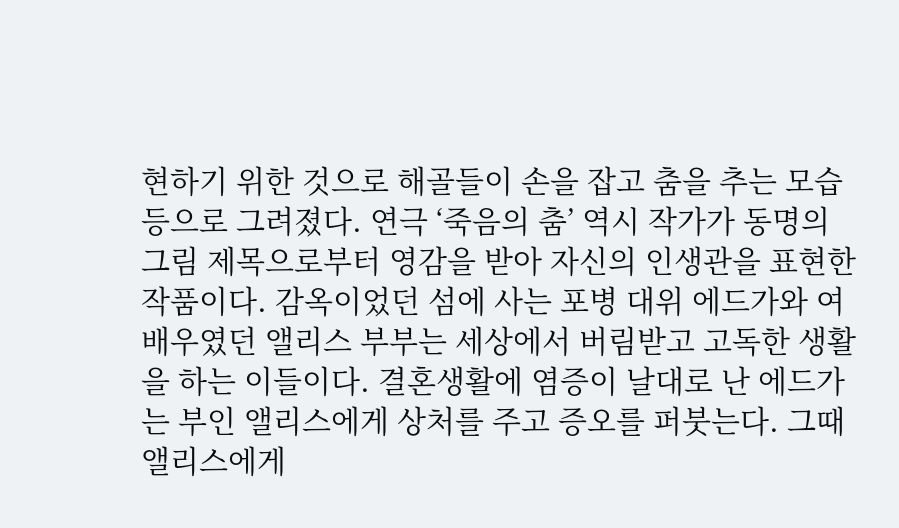현하기 위한 것으로 해골들이 손을 잡고 춤을 추는 모습 등으로 그려졌다. 연극 ‘죽음의 춤’ 역시 작가가 동명의 그림 제목으로부터 영감을 받아 자신의 인생관을 표현한 작품이다. 감옥이었던 섬에 사는 포병 대위 에드가와 여배우였던 앨리스 부부는 세상에서 버림받고 고독한 생활을 하는 이들이다. 결혼생활에 염증이 날대로 난 에드가는 부인 앨리스에게 상처를 주고 증오를 퍼붓는다. 그때 앨리스에게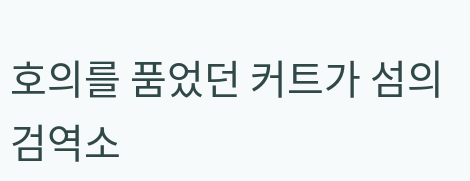호의를 품었던 커트가 섬의 검역소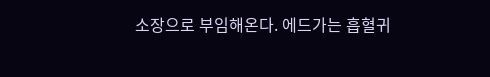소장으로 부임해온다. 에드가는 흡혈귀